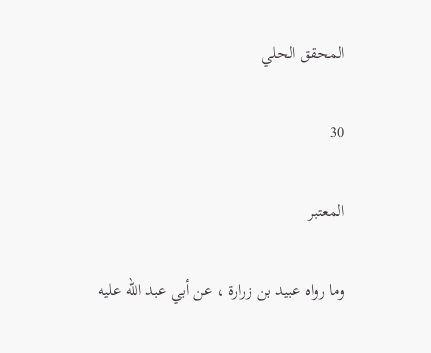المحقق الحلي

30

المعتبر

وما رواه عبيد بن زرارة ، عن أبي عبد الله عليه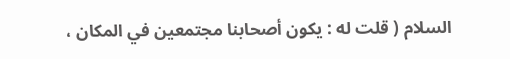السلام ( قلت له : يكون أصحابنا مجتمعين في المكان ،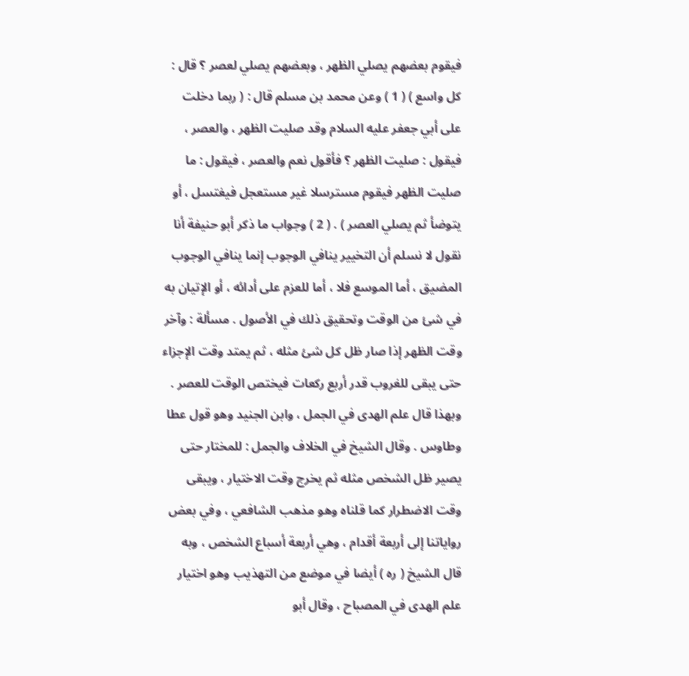فيقوم بعضهم يصلي الظهر ، وبعضهم يصلي لعصر ؟ قال : كل واسع ) ( 1 ) وعن محمد بن مسلم قال : ( ربما دخلت على أبي جعفر عليه السلام وقد صليت الظهر ، والعصر ، فيقول : صليت الظهر ؟ فأقول نعم والعصر ، فيقول : ما صليت الظهر فيقوم مسترسلا غير مستعجل فيغتسل ، أو يتوضأ ثم يصلي العصر ) . ( 2 ) وجواب ما ذكر أبو حنيفة أنا نقول لا نسلم أن التخيير ينافي الوجوب إنما ينافي الوجوب المضيق ، أما الموسع فلا ، أما للعزم على أدائه ، أو الإتيان به في شئ من الوقت وتحقيق ذلك في الأصول . مسألة : وآخر وقت الظهر إذا صار ظل كل شئ مثله ، ثم يمتد وقت الإجزاء حتى يبقى للغروب قدر أربع ركعات فيختص الوقت للعصر . وبهذا قال علم الهدى في الجمل ، وابن الجنيد وهو قول عطا وطاوس . وقال الشيخ في الخلاف والجمل : للمختار حتى يصير ظل الشخص مثله ثم يخرج وقت الاختيار ، ويبقى وقت الاضطرار كما قلناه وهو مذهب الشافعي ، وفي بعض رواياتنا إلى أربعة أقدام ، وهي أربعة أسباع الشخص ، وبه قال الشيخ ( ره ) أيضا في موضع من التهذيب وهو اختيار علم الهدى في المصباح ، وقال أبو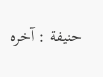حنيفة : آخره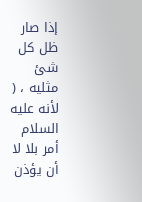إذا صار ظل كل شئ مثليه ، ( لأنه عليه السلام أمر بلا لا أن يؤذن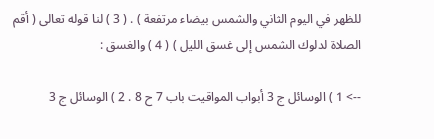للظهر في اليوم الثاني والشمس بيضاء مرتفعة ) . ( 3 ) لنا قوله تعالى ( أقم الصلاة لدلوك الشمس إلى غسق الليل ) ( 4 ) والغسق :

--> 1 ) الوسائل ج 3 أبواب المواقيت باب 7 ح 8 . 2 ) الوسائل ج 3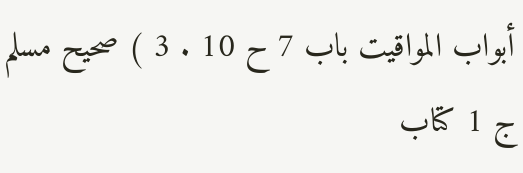أبواب المواقيت باب 7 ح 10 . 3 ) صحيح مسلم ج 1 كتاب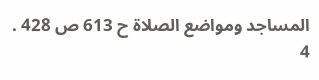المساجد ومواضع الصلاة ح 613 ص 428 . 4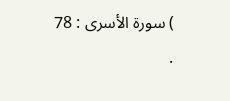) سورة الأسرى : 78 .